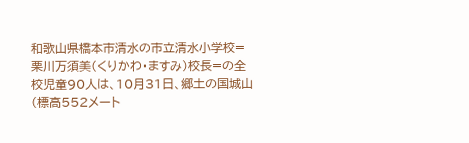和歌山県橋本市清水の市立清水小学校=栗川万須美(くりかわ・ますみ)校長=の全校児童90人は、10月31日、郷土の国城山(標高552メート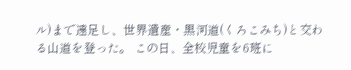ル)まで遠足し、世界遺産・黒河道(くろこみち)と交わる山道を登った。 この日、全校児童を6班に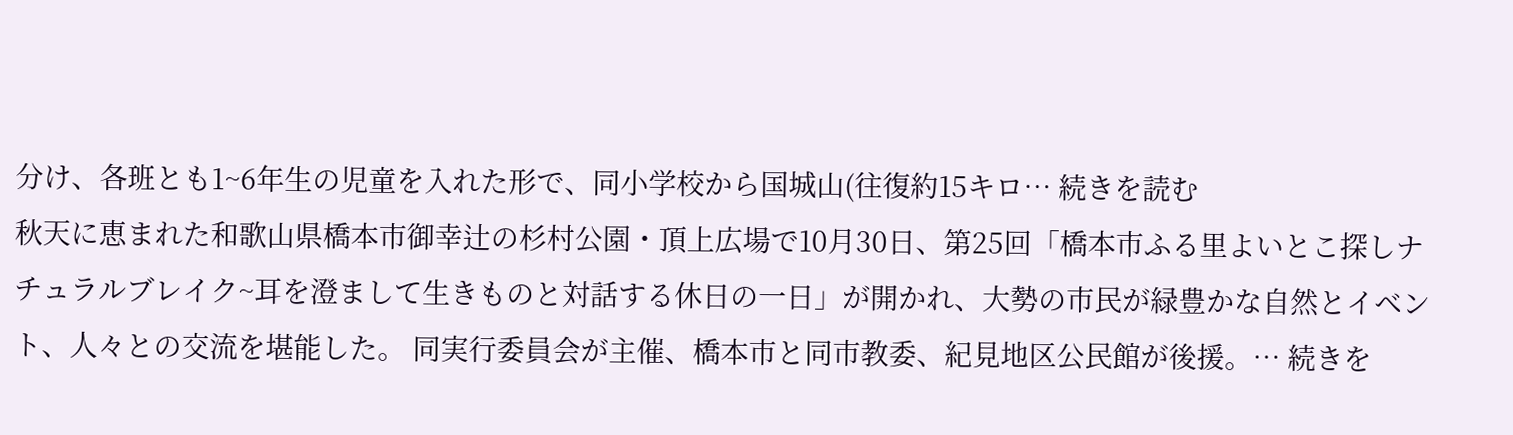分け、各班とも1~6年生の児童を入れた形で、同小学校から国城山(往復約15キロ… 続きを読む
秋天に恵まれた和歌山県橋本市御幸辻の杉村公園・頂上広場で10月30日、第25回「橋本市ふる里よいとこ探しナチュラルブレイク~耳を澄まして生きものと対話する休日の一日」が開かれ、大勢の市民が緑豊かな自然とイベント、人々との交流を堪能した。 同実行委員会が主催、橋本市と同市教委、紀見地区公民館が後援。… 続きを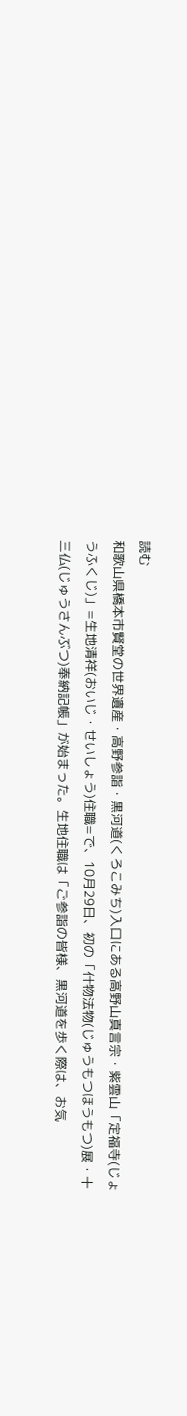読む
和歌山県橋本市賢堂の世界遺産・高野参詣・黒河道(くろこみち)入口にある高野山真言宗・紫雲山「定福寺(じょうふくじ)」=生地清祥(おいじ・せいしょう)住職=で、10月29日、初の「什物法物(じゅうもつほうもつ)展・十三仏(じゅうさんぶつ)奉納記帳」が始まった。生地住職は「ご参詣の皆様、黒河道を歩く際は、お気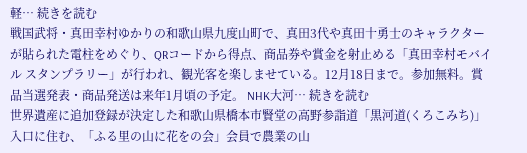軽… 続きを読む
戦国武将・真田幸村ゆかりの和歌山県九度山町で、真田3代や真田十勇士のキャラクターが貼られた電柱をめぐり、QRコードから得点、商品券や賞金を射止める「真田幸村モバイル スタンプラリー」が行われ、観光客を楽しませている。12月18日まで。参加無料。賞品当選発表・商品発送は来年1月頃の予定。 NHK大河… 続きを読む
世界遺産に追加登録が決定した和歌山県橋本市賢堂の高野参詣道「黒河道(くろこみち)」入口に住む、「ふる里の山に花をの会」会員で農業の山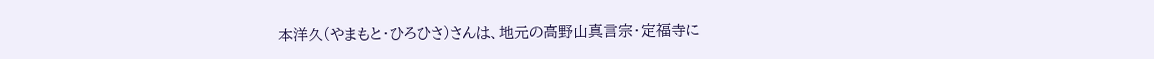本洋久(やまもと・ひろひさ)さんは、地元の高野山真言宗・定福寺に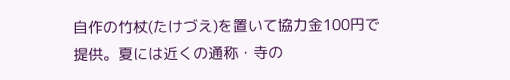自作の竹杖(たけづえ)を置いて協力金100円で提供。夏には近くの通称・寺の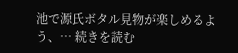池で源氏ボタル見物が楽しめるよう、… 続きを読む